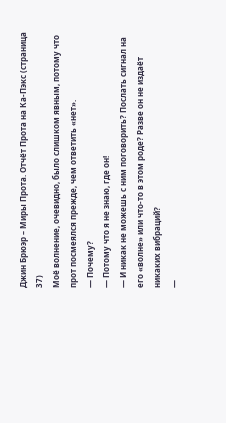Джин Брюэр – Миры Прота. Отчёт Прота на Ка-Пэкс (страница 37)
Моё волнение, очевидно, было слишком явным, потому что прот посмеялся прежде, чем ответить «нет».
— Почему?
— Потому что я не знаю, где он!
— И никак не можешь с ним поговорить? Послать сигнал на его «волне» или что-то в этом роде? Разве он не издаёт никаких вибраций?
—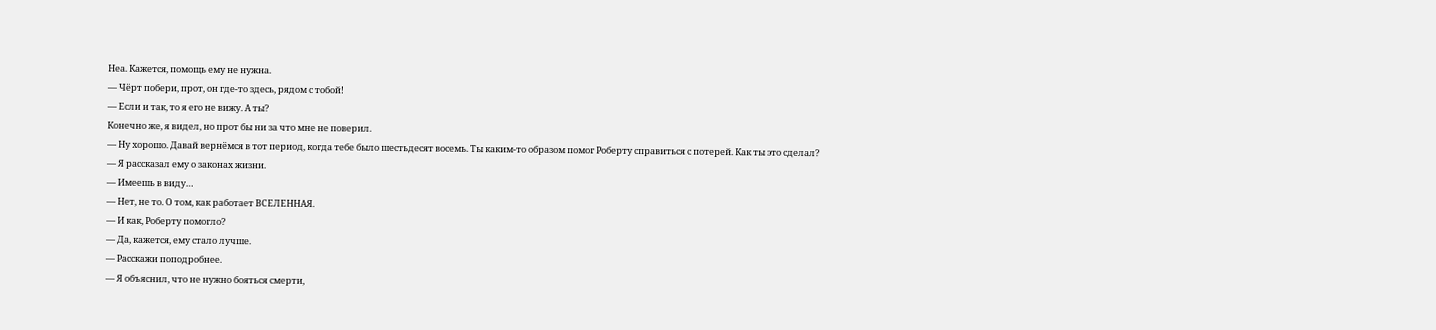Неа. Кажется, помощь ему не нужна.
— Чёрт побери, прот, он где-то здесь, рядом с тобой!
— Если и так, то я его не вижу. А ты?
Конечно же, я видел, но прот бы ни за что мне не поверил.
— Ну хорошо. Давай вернёмся в тот период, когда тебе было шестьдесят восемь. Ты каким-то образом помог Роберту справиться с потерей. Как ты это сделал?
— Я рассказал ему о законах жизни.
— Имеешь в виду…
— Нет, не то. О том, как работает ВСЕЛЕННАЯ.
— И как, Роберту помогло?
— Да, кажется, ему стало лучше.
— Расскажи поподробнее.
— Я объяснил, что не нужно бояться смерти,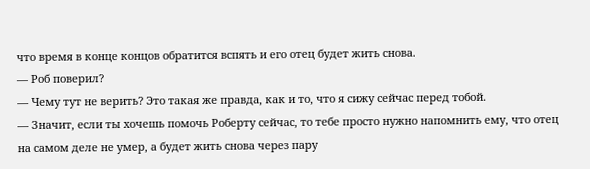что время в конце концов обратится вспять и его отец будет жить снова.
— Роб поверил?
— Чему тут не верить? Это такая же правда, как и то, что я сижу сейчас перед тобой.
— Значит, если ты хочешь помочь Роберту сейчас, то тебе просто нужно напомнить ему, что отец на самом деле не умер, а будет жить снова через пару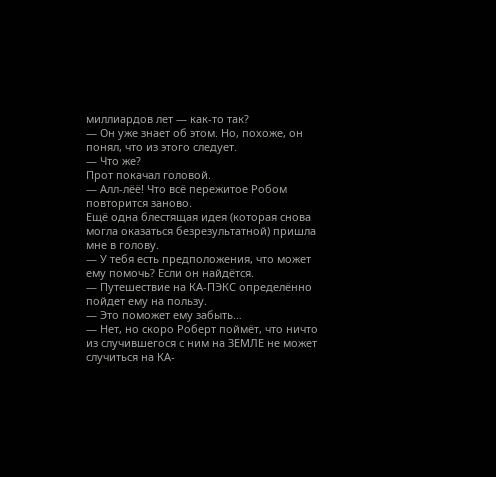миллиардов лет — как-то так?
— Он уже знает об этом. Но, похоже, он понял, что из этого следует.
— Что же?
Прот покачал головой.
— Алл-лёё! Что всё пережитое Робом повторится заново.
Ещё одна блестящая идея (которая снова могла оказаться безрезультатной) пришла мне в голову.
— У тебя есть предположения, что может ему помочь? Если он найдётся.
— Путешествие на КА-ПЭКС определённо пойдет ему на пользу.
— Это поможет ему забыть…
— Нет, но скоро Роберт поймёт, что ничто из случившегося с ним на ЗЕМЛЕ не может случиться на КА-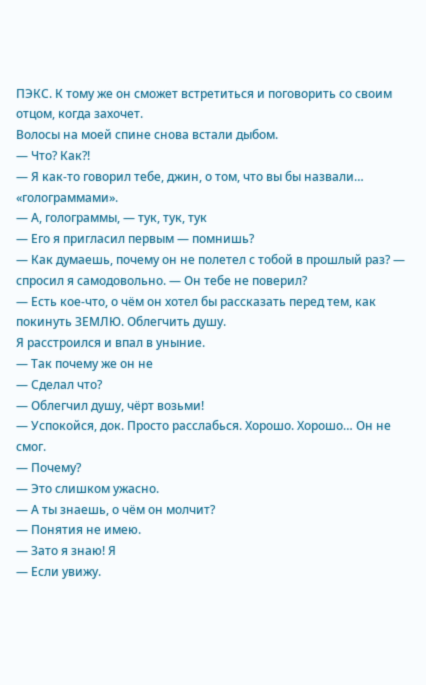ПЭКС. К тому же он сможет встретиться и поговорить со своим отцом, когда захочет.
Волосы на моей спине снова встали дыбом.
— Что? Как?!
— Я как-то говорил тебе, джин, о том, что вы бы назвали… «голограммами».
— А, голограммы, — тук, тук, тук
— Его я пригласил первым — помнишь?
— Как думаешь, почему он не полетел с тобой в прошлый раз? — спросил я самодовольно. — Он тебе не поверил?
— Есть кое-что, о чём он хотел бы рассказать перед тем, как покинуть ЗЕМЛЮ. Облегчить душу.
Я расстроился и впал в уныние.
— Так почему же он не
— Сделал что?
— Облегчил душу, чёрт возьми!
— Успокойся, док. Просто расслабься. Хорошо. Хорошо… Он не смог.
— Почему?
— Это слишком ужасно.
— А ты знаешь, о чём он молчит?
— Понятия не имею.
— Зато я знаю! Я
— Если увижу.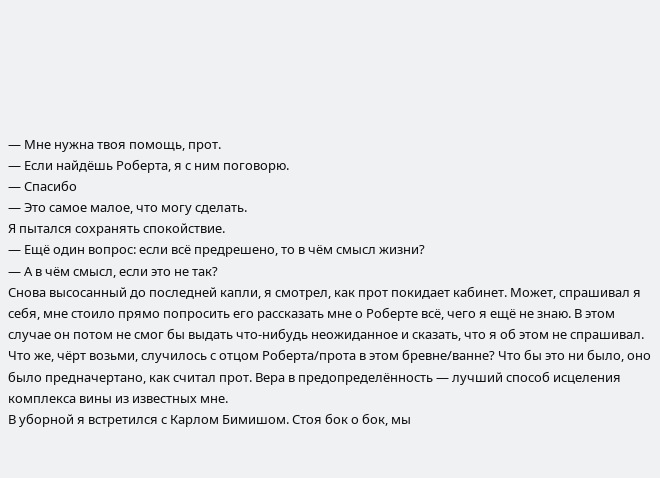— Мне нужна твоя помощь, прот.
— Если найдёшь Роберта, я с ним поговорю.
— Спасибо
— Это самое малое, что могу сделать.
Я пытался сохранять спокойствие.
— Ещё один вопрос: если всё предрешено, то в чём смысл жизни?
— А в чём смысл, если это не так?
Снова высосанный до последней капли, я смотрел, как прот покидает кабинет. Может, спрашивал я себя, мне стоило прямо попросить его рассказать мне о Роберте всё, чего я ещё не знаю. В этом случае он потом не смог бы выдать что-нибудь неожиданное и сказать, что я об этом не спрашивал. Что же, чёрт возьми, случилось с отцом Роберта/прота в этом бревне/ванне? Что бы это ни было, оно было предначертано, как считал прот. Вера в предопределённость — лучший способ исцеления комплекса вины из известных мне.
В уборной я встретился с Карлом Бимишом. Стоя бок о бок, мы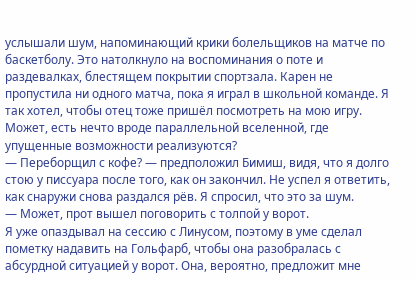услышали шум, напоминающий крики болельщиков на матче по баскетболу. Это натолкнуло на воспоминания о поте и раздевалках, блестящем покрытии спортзала. Карен не пропустила ни одного матча, пока я играл в школьной команде. Я так хотел, чтобы отец тоже пришёл посмотреть на мою игру. Может, есть нечто вроде параллельной вселенной, где упущенные возможности реализуются?
— Переборщил с кофе? — предположил Бимиш, видя, что я долго стою у писсуара после того, как он закончил. Не успел я ответить, как снаружи снова раздался рёв. Я спросил, что это за шум.
— Может, прот вышел поговорить с толпой у ворот.
Я уже опаздывал на сессию с Линусом, поэтому в уме сделал пометку надавить на Гольфарб, чтобы она разобралась с абсурдной ситуацией у ворот. Она, вероятно, предложит мне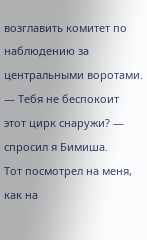возглавить комитет по наблюдению за центральными воротами.
— Тебя не беспокоит этот цирк снаружи? — спросил я Бимиша.
Тот посмотрел на меня, как на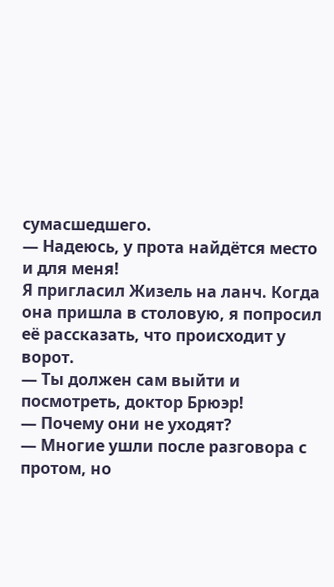сумасшедшего.
— Надеюсь, у прота найдётся место и для меня!
Я пригласил Жизель на ланч. Когда она пришла в столовую, я попросил её рассказать, что происходит у ворот.
— Ты должен сам выйти и посмотреть, доктор Брюэр!
— Почему они не уходят?
— Многие ушли после разговора с протом, но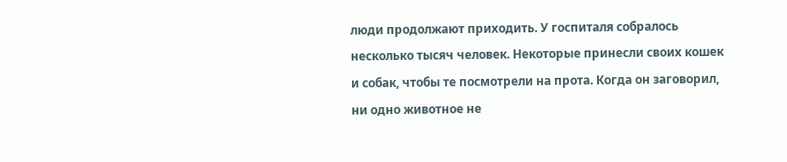люди продолжают приходить. У госпиталя собралось несколько тысяч человек. Некоторые принесли своих кошек и собак, чтобы те посмотрели на прота. Когда он заговорил, ни одно животное не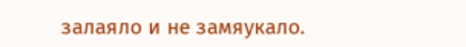залаяло и не замяукало.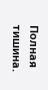Полная тишина.